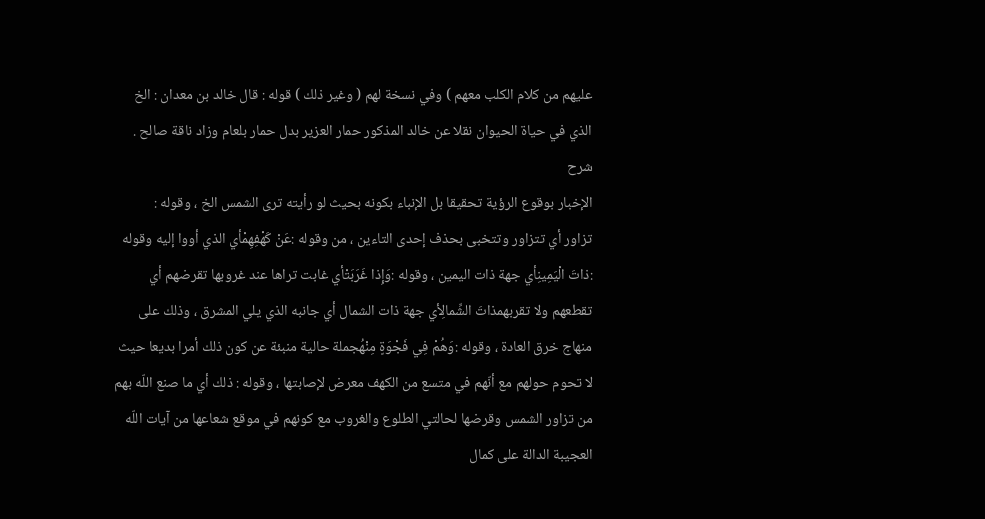عليهم من كلام الكلب معهم ) وفي نسخة لهم ( وغير ذلك ) قوله : قال خالد بن معدان : الخ الذي في حياة الحيوان نقلا عن خالد المذكور حمار العزير بدل حمار بلعام وزاد ناقة صالح .
شرح
الإخبار بوقوع الرؤية تحقيقا بل الإنباء بكونه بحيث لو رأيته ترى الشمس الخ ، وقوله :
تزاور أي تتزاور وتتخبى بحذف إحدى التاءين ، من وقوله :عَنْ كَهْفِهِمْأي الذي أووا إليه وقوله :ذاتَ الْيَمِينِأي جهة ذات اليمين ، وقوله :وَإِذا غَرَبَتْأي غابت تراها عند غروبها تقرضهم أي تقطعهم ولا تقربهمذاتَ الشِّمالِأي جهة ذات الشمال أي جانبه الذي يلي المشرق ، وذلك على منهاج خرق العادة ، وقوله :وَهُمْ فِي فَجْوَةٍ مِنْهُجملة حالية منبئة عن كون ذلك أمرا بديعا حيث لا تحوم حولهم مع أنّهم في متسع من الكهف معرض لإصابتها ، وقوله : ذلك أي ما صنع اللّه بهم من تزاور الشمس وقرضها لحالتي الطلوع والغروب مع كونهم في موقع شعاعها من آيات اللّه العجيبة الدالة على كمال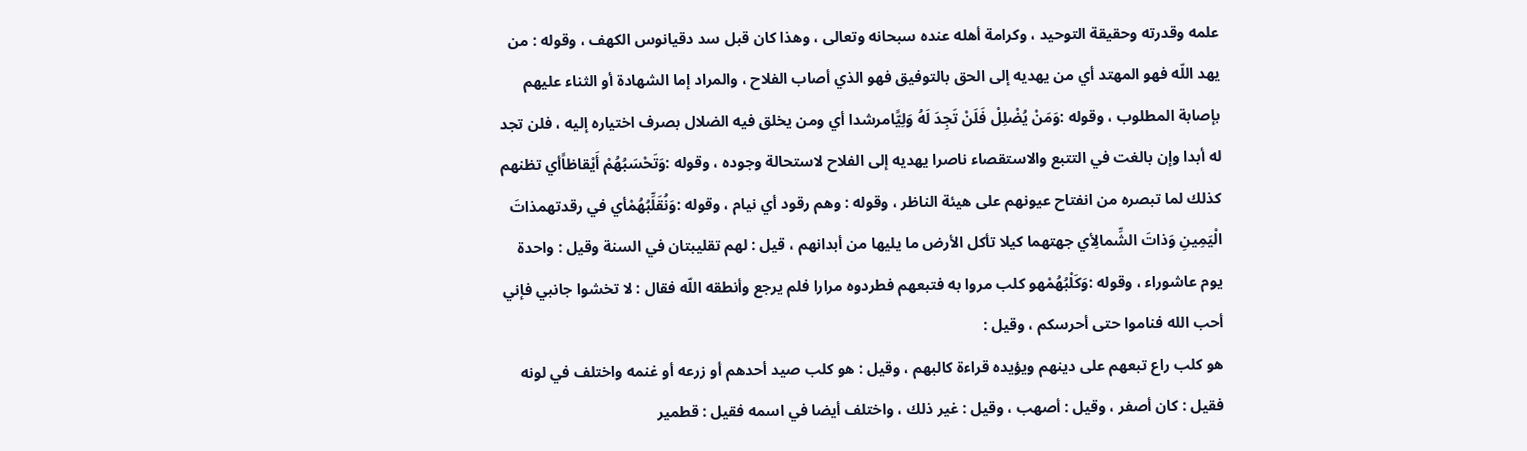علمه وقدرته وحقيقة التوحيد ، وكرامة أهله عنده سبحانه وتعالى ، وهذا كان قبل سد دقيانوس الكهف ، وقوله : من يهد اللّه فهو المهتد أي من يهديه إلى الحق بالتوفيق فهو الذي أصاب الفلاح ، والمراد إما الشهادة أو الثناء عليهم بإصابة المطلوب ، وقوله :وَمَنْ يُضْلِلْ فَلَنْ تَجِدَ لَهُ وَلِيًّامرشدا أي ومن يخلق فيه الضلال بصرف اختياره إليه ، فلن تجد له أبدا وإن بالغت في التتبع والاستقصاء ناصرا يهديه إلى الفلاح لاستحالة وجوده ، وقوله :وَتَحْسَبُهُمْ أَيْقاظاًأي تظنهم كذلك لما تبصره من انفتاح عيونهم على هيئة الناظر ، وقوله : وهم رقود أي نيام ، وقوله :وَنُقَلِّبُهُمْأي في رقدتهمذاتَ الْيَمِينِ وَذاتَ الشِّمالِأي جهتهما كيلا تأكل الأرض ما يليها من أبدانهم ، قيل : لهم تقليبتان في السنة وقيل : واحدة يوم عاشوراء ، وقوله :وَكَلْبُهُمْهو كلب مروا به فتبعهم فطردوه مرارا فلم يرجع وأنطقه اللّه فقال : لا تخشوا جانبي فإني أحب الله فناموا حتى أحرسكم ، وقيل :
هو كلب راع تبعهم على دينهم ويؤيده قراءة كالبهم ، وقيل : هو كلب صيد أحدهم أو زرعه أو غنمه واختلف في لونه فقيل : كان أصفر ، وقيل : أصهب ، وقيل : غير ذلك ، واختلف أيضا في اسمه فقيل : قطمير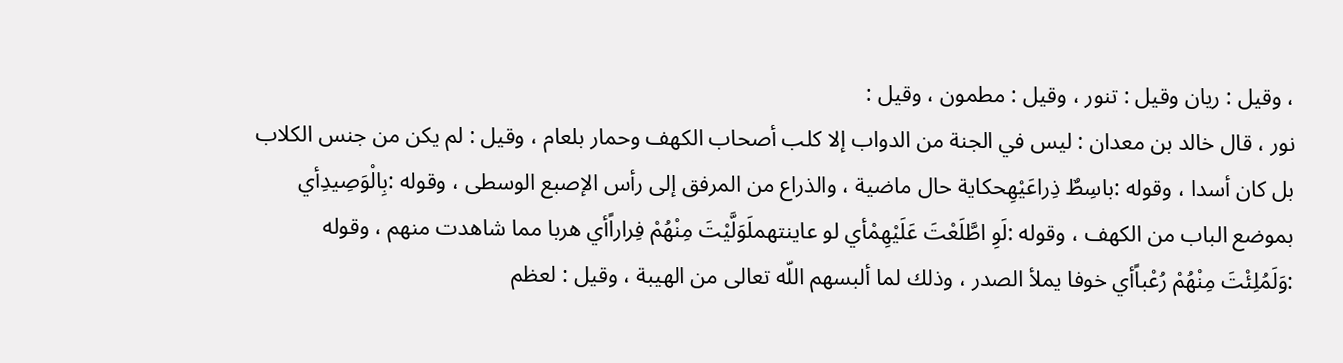، وقيل : ريان وقيل : تنور ، وقيل : مطمون ، وقيل :
نور ، قال خالد بن معدان : ليس في الجنة من الدواب إلا كلب أصحاب الكهف وحمار بلعام ، وقيل : لم يكن من جنس الكلاب بل كان أسدا ، وقوله :باسِطٌ ذِراعَيْهِحكاية حال ماضية ، والذراع من المرفق إلى رأس الإصبع الوسطى ، وقوله :بِالْوَصِيدِأي بموضع الباب من الكهف ، وقوله :لَوِ اطَّلَعْتَ عَلَيْهِمْأي لو عاينتهملَوَلَّيْتَ مِنْهُمْ فِراراًأي هربا مما شاهدت منهم ، وقوله :وَلَمُلِئْتَ مِنْهُمْ رُعْباًأي خوفا يملأ الصدر ، وذلك لما ألبسهم اللّه تعالى من الهيبة ، وقيل : لعظم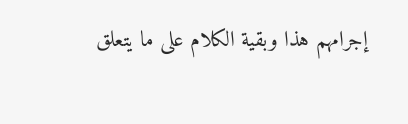إجرامهم هذا وبقية الكلام على ما يتعلق